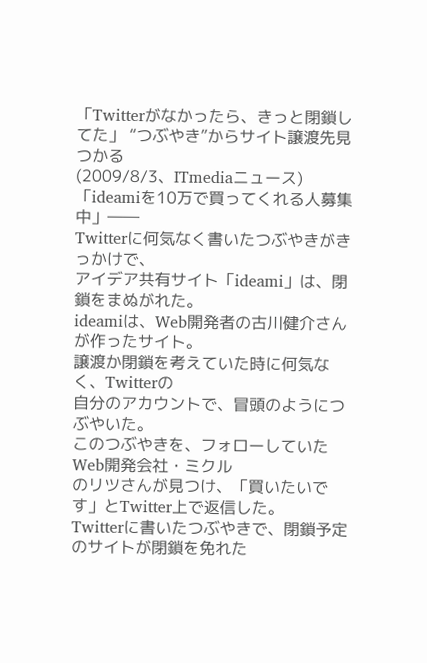「Twitterがなかったら、きっと閉鎖してた」 “つぶやき”からサイト譲渡先見つかる
(2009/8/3、ITmediaニュース)
「ideamiを10万で買ってくれる人募集中」――
Twitterに何気なく書いたつぶやきがきっかけで、
アイデア共有サイト「ideami」は、閉鎖をまぬがれた。
ideamiは、Web開発者の古川健介さんが作ったサイト。
譲渡か閉鎖を考えていた時に何気なく、Twitterの
自分のアカウントで、冒頭のようにつぶやいた。
このつぶやきを、フォローしていたWeb開発会社・ミクル
のリツさんが見つけ、「買いたいです」とTwitter上で返信した。
Twitterに書いたつぶやきで、閉鎖予定のサイトが閉鎖を免れた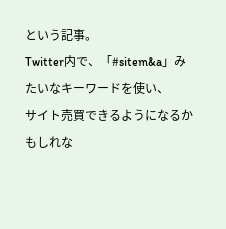という記事。
Twitter内で、「#sitem&a」みたいなキーワードを使い、
サイト売買できるようになるかもしれな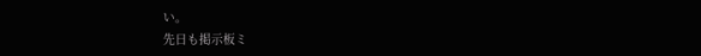い。
先日も掲示板ミ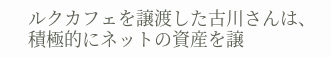ルクカフェを譲渡した古川さんは、
積極的にネットの資産を譲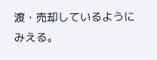渡・売却しているように
みえる。